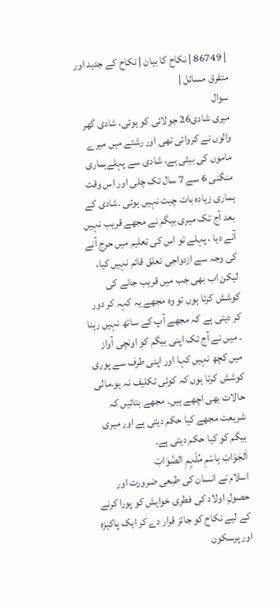| 86749 | نکاح کا بیان | نکاح کے جدید اور متفرق مسائل |
سوال
میری شادی26 جولائی کو ہوئی، شادی گھر والوں نے کروائی تھی اور رشتے میں میرے ماموں کی بیٹی ہے، شادی سے پہلےہماری منگنی 6 سے 7 سال تک چلی اور اس وقت ہماری زیادہ بات چیت نہیں ہوئی ۔شادی کے بعد آج تک میری بیگم نے مجھے قریب نہیں آنے دیا ، پہلے تو اس کی تعلیم میں حرج آنے کی وجہ سے ازدواجی تعلق قائم نہیں کیا، لیکن اب بھی جب میں قریب جانے کی کوشش کرتا ہوں تو وہ مجھے یہ کہہ کر دور کر دیتی ہے کہ مجھے آپ کے ساتھ نہیں رہنا ۔ میں نے آج تک اپنی بیگم کو اونچی آواز میں کچھ نہیں کہا اور اپنی طرف سے پوری کوشش کرتا ہوں کہ کوئی تکلیف نہ ہو،مالی حالات بھی اچھے ہیں۔ مجھے بتائیں کہ شریعت مجھے کیا حکم دیتی ہے اور میری بیگم کو کیا حکم دیتی ہے۔
اَلجَوَابْ بِاسْمِ مُلْہِمِ الصَّوَابْ
اسلام نے انسان کی طبعی ضرورت اور حصولِ اولاد کی فطری خواہش کو پورا کرنے کے لیے نکاح کو جائز قرار دے کر ایک پاکیزہ اور پرسکون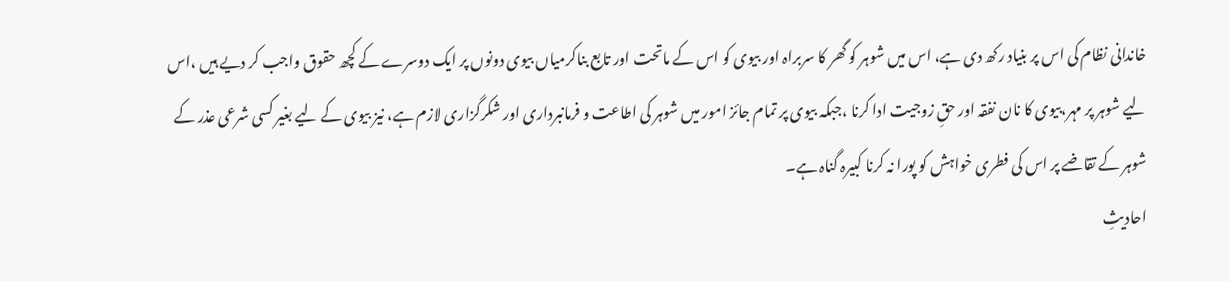خاندانی نظام کی اس پر بنیاد رکھ دی ہے، اس میں شوہر کو گھر کا سربراہ اور بیوی کو اس کے ماتحت اور تابع بناکرمیاں بیوی دونوں پر ایک دوسرے کے کچھ حقوق واجب کر دیے ہیں ،اس لیے شوہر پر مہر،بیوی کا نان نفقہ اور حقِ زوجیت ادا کرنا ،جبکہ بیوی پر تمام جائز امور میں شوہر کی اطاعت و فرمانبرداری اور شکرگزاری لازم ہے، نیز بیوی کے لیے بغیر کسی شرعی عذر کے شوہر کے تقاضے پر اس کی فطری خواہش کو پورا نہ کرنا کبیرہ گناہ ہے۔
احادیثِ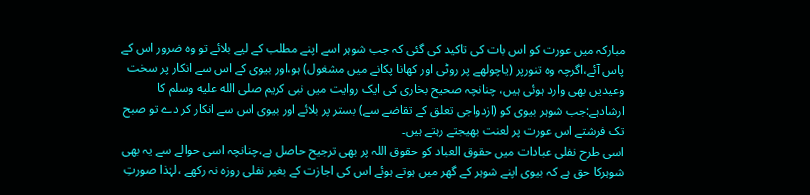مبارکہ میں عورت کو اس بات کی تاکید کی گئی کہ جب شوہر اسے اپنے مطلب کے لیے بلائے تو وہ ضرور اس کے پاس آئے،اگرچہ وہ تنورپر (یاچولھے پر روٹی اور کھانا پکانے میں مشغول) ہو،اور بیوی کے اس سے انکار پر سخت وعیدیں بھی وارد ہوئی ہیں، چنانچہ صحیح بخاری کی ایک روایت میں نبی کریم صلى الله عليه وسلم کا ارشادہے:جب شوہر بیوی کو (ازدواجی تعلق کے تقاضے سے) بستر پر بلائے اور بیوی اس سے انکار کر دے تو صبح تک فرشتے اس عورت پر لعنت بھیجتے رہتے ہیں۔
اسی طرح نفلی عبادات میں حقوق العباد کو حقوق اللہ پر بھی ترجیح حاصل ہے،چنانچہ اسی حوالے سے یہ بھی شوہرکا حق ہے کہ بیوی اپنے شوہر کے گھر میں ہوتے ہوئے اس کی اجازت کے بغیر نفلی روزہ نہ رکھے ،لہٰذا صورتِ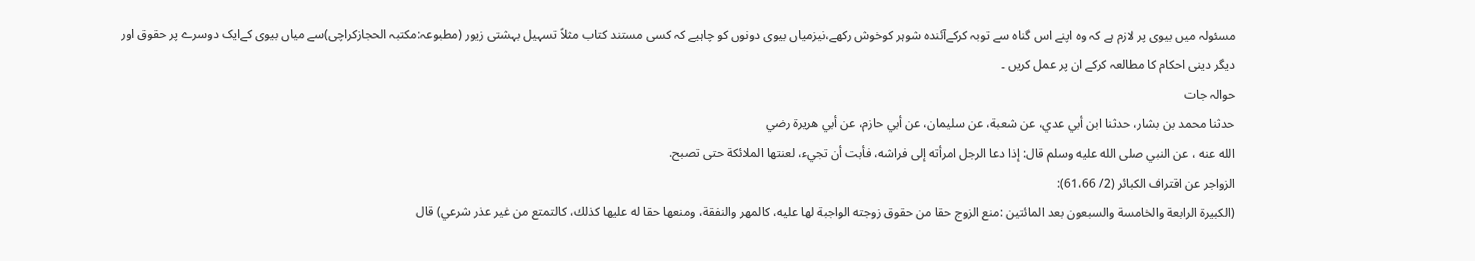مسئولہ میں بیوی پر لازم ہے کہ وہ اپنے اس گناہ سے توبہ کرکےآئندہ شوہر کوخوش رکھے،نیزمیاں بیوی دونوں کو چاہیے کہ کسی مستند کتاب مثلاً تسہیل بہشتی زیور (مطبوعہ:مکتبہ الحجازکراچی)سے میاں بیوی کےایک دوسرے پر حقوق اور دیگر دینی احکام کا مطالعہ کرکے ان پر عمل کریں ۔
حوالہ جات
حدثنا محمد بن بشار، حدثنا ابن أبي عدي، عن شعبة، عن سليمان، عن أبي حازم، عن أبي هريرة رضي
الله عنه ، عن النبي صلى الله عليه وسلم قال: إذا دعا الرجل امرأته إلى فراشه، فأبت أن تجيء، لعنتها الملائكة حتى تصبح.
الزواجر عن اقتراف الكبائر (2/ 61،66):
(الكبيرة الرابعة والخامسة والسبعون بعد المائتين :منع الزوج حقا من حقوق زوجته الواجبة لها عليه، كالمهر والنفقة، ومنعها حقا له عليها كذلك، كالتمتع من غير عذر شرعي) قال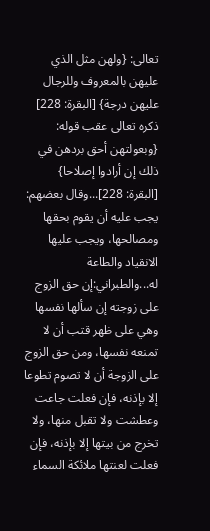تعالى: {ولهن مثل الذي عليهن بالمعروف وللرجال عليهن درجة} [البقرة: 228] ذكره تعالى عقب قوله: {وبعولتهن أحق بردهن في ذلك إن أرادوا إصلاحا} [البقرة: 228]...وقال بعضهم: يجب عليه أن يقوم بحقها ومصالحها، ويجب عليها الانقياد والطاعة له...والطبراني:إن حق الزوج على زوجته إن سألها نفسها وهي على ظهر قتب أن لا تمنعه نفسها، ومن حق الزوج على الزوجة أن لا تصوم تطوعا إلا بإذنه، فإن فعلت جاعت وعطشت ولا تقبل منها، ولا تخرج من بيتها إلا بإذنه، فإن فعلت لعنتها ملائكة السماء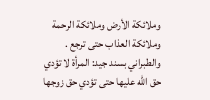وملائكة الأرض وملائكة الرحمة وملائكة العذاب حتى ترجع . والطبراني بسند جيد: المرأة لا تؤدي حق الله عليها حتى تؤدي حق زوجها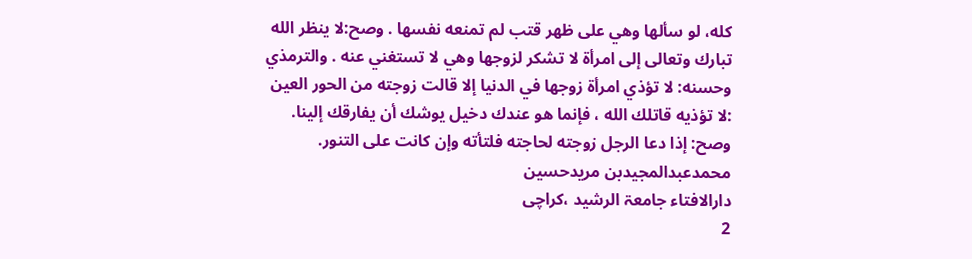كله، لو سألها وهي على ظهر قتب لم تمنعه نفسها . وصح:لا ينظر الله تبارك وتعالى إلى امرأة لا تشكر لزوجها وهي لا تستغني عنه . والترمذي وحسنه: لا تؤذي امرأة زوجها في الدنيا إلا قالت زوجته من الحور العين :لا تؤذيه قاتلك الله ، فإنما هو عندك دخيل يوشك أن يفارقك إلينا. وصح: إذا دعا الرجل زوجته لحاجته فلتأته وإن كانت على التنور.
محمدعبدالمجیدبن مریدحسین
دارالافتاء جامعۃ الرشید ،کراچی
2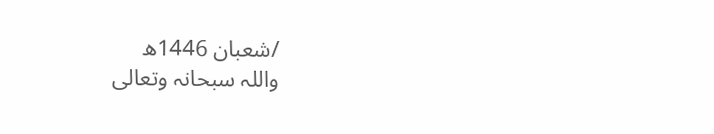/شعبان 1446ھ
واللہ سبحانہ وتعالی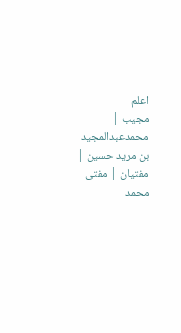اعلم
مجیب | محمدعبدالمجید بن مرید حسین | مفتیان | مفتی محمد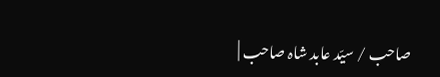صاحب / سیّد عابد شاہ صاحب |